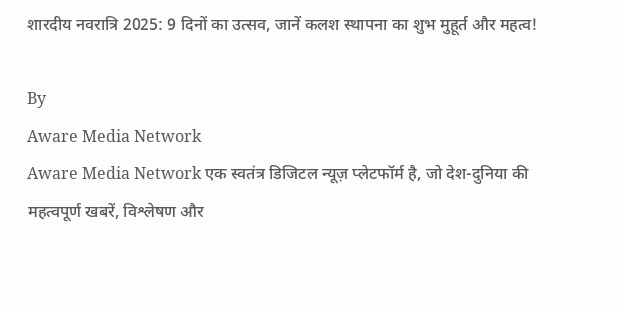शारदीय नवरात्रि 2025: 9 दिनों का उत्सव, जानें कलश स्थापना का शुभ मुहूर्त और महत्व!

By
Aware Media Network
Aware Media Network एक स्वतंत्र डिजिटल न्यूज़ प्लेटफॉर्म है, जो देश-दुनिया की महत्वपूर्ण खबरें, विश्लेषण और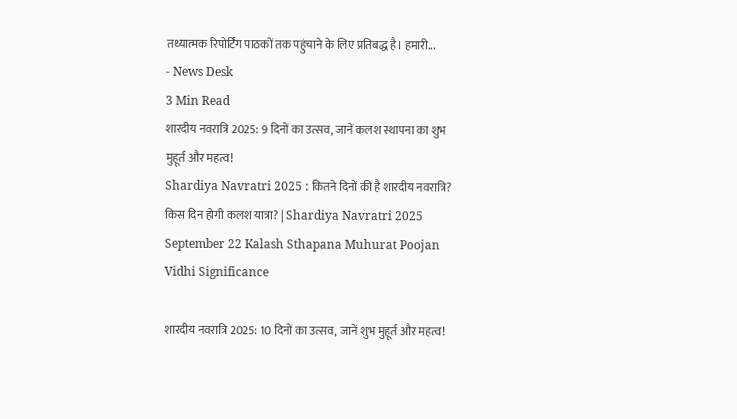तथ्यात्मक रिपोर्टिंग पाठकों तक पहुंचाने के लिए प्रतिबद्ध है। हमारी...
- News Desk
3 Min Read
शारदीय नवरात्रि 2025: 9 दिनों का उत्सव, जानें कलश स्थापना का शुभ मुहूर्त और महत्व!
Shardiya Navratri 2025 : कितने दिनों की है शारदीय नवरात्रि? किस दिन होगी कलश यात्रा? | Shardiya Navratri 2025 September 22 Kalash Sthapana Muhurat Poojan Vidhi Significance

शारदीय नवरात्रि 2025: 10 दिनों का उत्सव, जानें शुभ मुहूर्त और महत्व!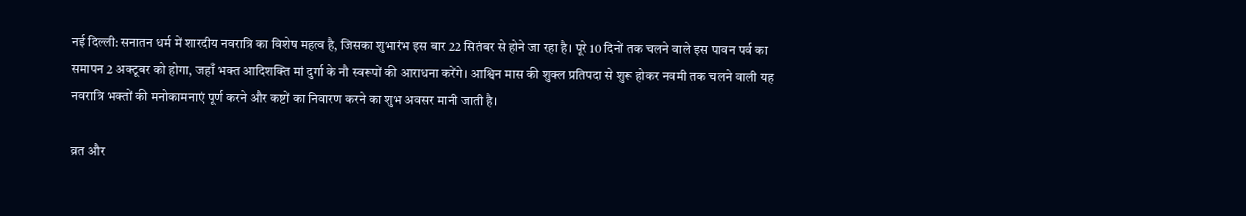नई दिल्ली: सनातन धर्म में शारदीय नवरात्रि का विशेष महत्व है, जिसका शुभारंभ इस बार 22 सितंबर से होने जा रहा है। पूरे 10 दिनों तक चलने वाले इस पावन पर्व का समापन 2 अक्टूबर को होगा, जहाँ भक्त आदिशक्ति मां दुर्गा के नौ स्वरूपों की आराधना करेंगे। आश्विन मास की शुक्ल प्रतिपदा से शुरू होकर नवमी तक चलने वाली यह नवरात्रि भक्तों की मनोकामनाएं पूर्ण करने और कष्टों का निवारण करने का शुभ अवसर मानी जाती है।

व्रत और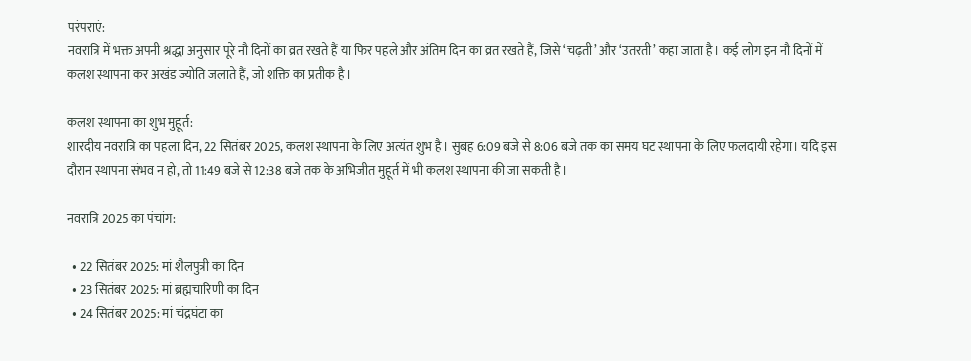परंपराएं:
नवरात्रि में भक्त अपनी श्रद्धा अनुसार पूरे नौ दिनों का व्रत रखते हैं या फिर पहले और अंतिम दिन का व्रत रखते हैं, जिसे ‘चढ़ती’ और ‘उतरती’ कहा जाता है। कई लोग इन नौ दिनों में कलश स्थापना कर अखंड ज्योति जलाते हैं, जो शक्ति का प्रतीक है।

कलश स्थापना का शुभ मुहूर्त:
शारदीय नवरात्रि का पहला दिन, 22 सितंबर 2025, कलश स्थापना के लिए अत्यंत शुभ है। सुबह 6:09 बजे से 8:06 बजे तक का समय घट स्थापना के लिए फलदायी रहेगा। यदि इस दौरान स्थापना संभव न हो, तो 11:49 बजे से 12:38 बजे तक के अभिजीत मुहूर्त में भी कलश स्थापना की जा सकती है।

नवरात्रि 2025 का पंचांग:

  • 22 सितंबर 2025: मां शैलपुत्री का दिन
  • 23 सितंबर 2025: मां ब्रह्मचारिणी का दिन
  • 24 सितंबर 2025: मां चंद्रघंटा का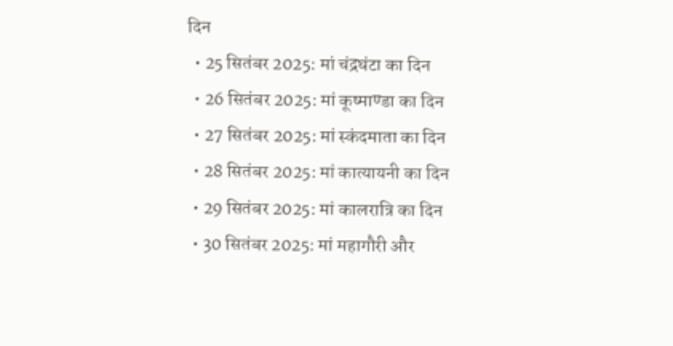दिन
  • 25 सितंबर 2025: मां चंद्रघंटा का दिन
  • 26 सितंबर 2025: मां कूष्माण्डा का दिन
  • 27 सितंबर 2025: मां स्कंदमाता का दिन
  • 28 सितंबर 2025: मां कात्यायनी का दिन
  • 29 सितंबर 2025: मां कालरात्रि का दिन
  • 30 सितंबर 2025: मां महागौरी और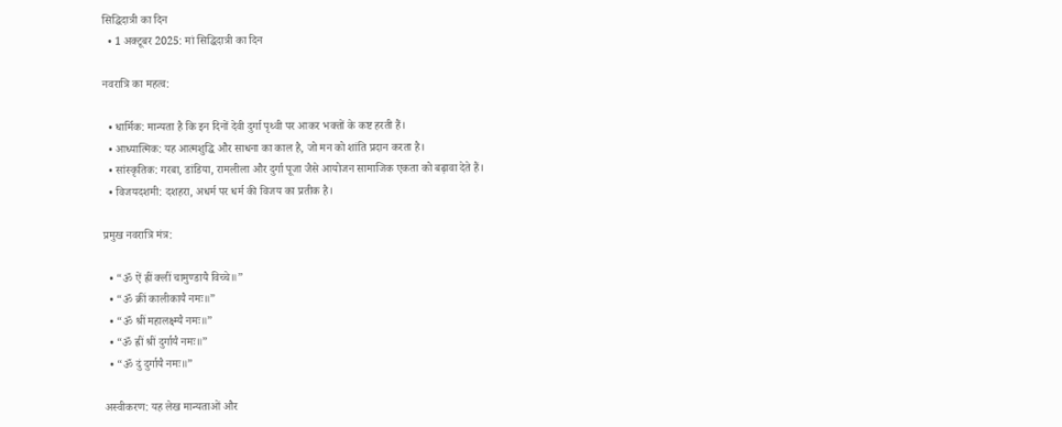सिद्धिदात्री का दिन
  • 1 अक्टूबर 2025: मां सिद्धिदात्री का दिन

नवरात्रि का महत्व:

  • धार्मिक: मान्यता है कि इन दिनों देवी दुर्गा पृथ्वी पर आकर भक्तों के कष्ट हरती हैं।
  • आध्यात्मिक: यह आत्मशुद्धि और साधना का काल है, जो मन को शांति प्रदान करता है।
  • सांस्कृतिक: गरबा, डांडिया, रामलीला और दुर्गा पूजा जैसे आयोजन सामाजिक एकता को बढ़ावा देते हैं।
  • विजयदशमी: दशहरा, अधर्म पर धर्म की विजय का प्रतीक है।

प्रमुख नवरात्रि मंत्र:

  • “ॐ ऐं ह्रीं क्लीं चामुण्डायै विच्चे॥”
  • “ॐ क्रीं कालीकायै नमः॥”
  • “ॐ श्रीं महालक्ष्म्यै नमः॥”
  • “ॐ ह्रीं श्रीं दुर्गायै नमः॥”
  • “ॐ दुं दुर्गायै नमः॥”

अस्वीकरण: यह लेख मान्यताओं और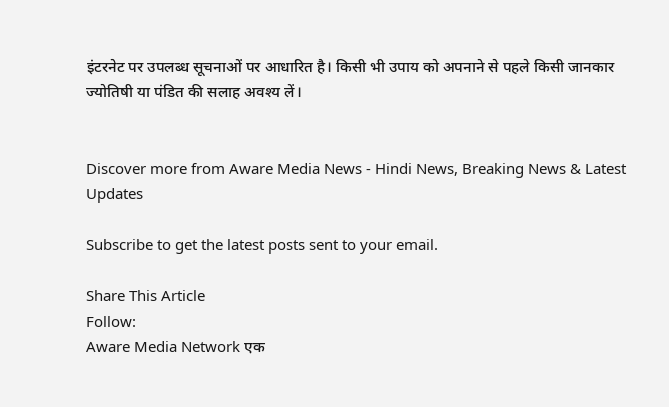इंटरनेट पर उपलब्ध सूचनाओं पर आधारित है। किसी भी उपाय को अपनाने से पहले किसी जानकार ज्योतिषी या पंडित की सलाह अवश्य लें।


Discover more from Aware Media News - Hindi News, Breaking News & Latest Updates

Subscribe to get the latest posts sent to your email.

Share This Article
Follow:
Aware Media Network एक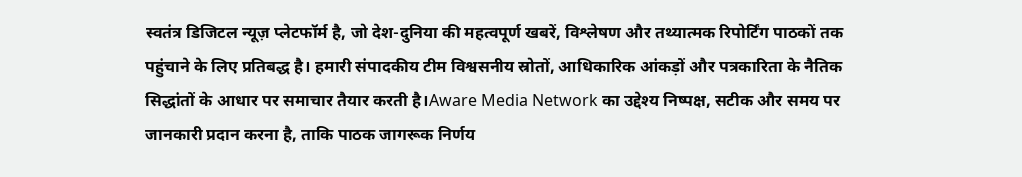स्वतंत्र डिजिटल न्यूज़ प्लेटफॉर्म है, जो देश-दुनिया की महत्वपूर्ण खबरें, विश्लेषण और तथ्यात्मक रिपोर्टिंग पाठकों तक पहुंचाने के लिए प्रतिबद्ध है। हमारी संपादकीय टीम विश्वसनीय स्रोतों, आधिकारिक आंकड़ों और पत्रकारिता के नैतिक सिद्धांतों के आधार पर समाचार तैयार करती है।Aware Media Network का उद्देश्य निष्पक्ष, सटीक और समय पर जानकारी प्रदान करना है, ताकि पाठक जागरूक निर्णय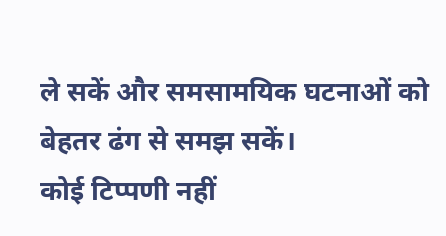ले सकें और समसामयिक घटनाओं को बेहतर ढंग से समझ सकें।
कोई टिप्पणी नहीं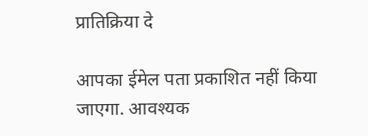प्रातिक्रिया दे

आपका ईमेल पता प्रकाशित नहीं किया जाएगा. आवश्यक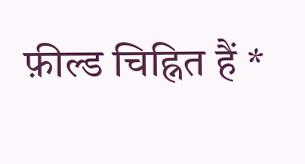फ़ील्ड चिह्नित हैं *